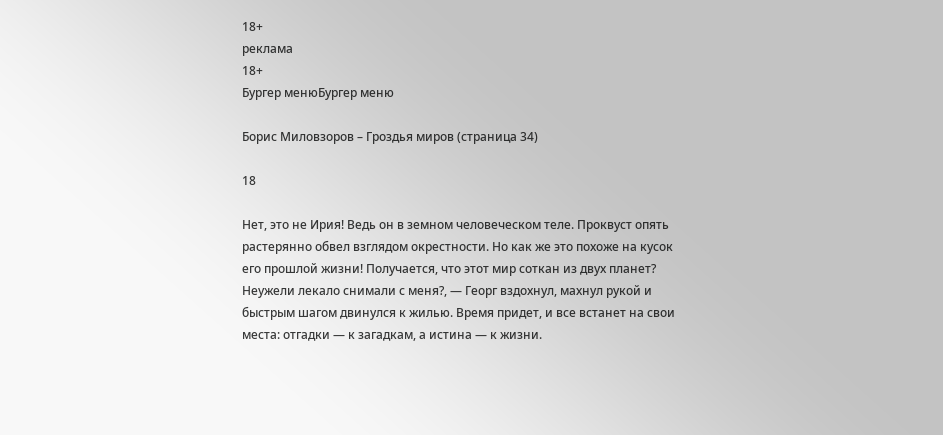18+
реклама
18+
Бургер менюБургер меню

Борис Миловзоров – Гроздья миров (страница 34)

18

Нет, это не Ирия! Ведь он в земном человеческом теле. Проквуст опять растерянно обвел взглядом окрестности. Но как же это похоже на кусок его прошлой жизни! Получается, что этот мир соткан из двух планет? Неужели лекало снимали с меня?, — Георг вздохнул, махнул рукой и быстрым шагом двинулся к жилью. Время придет, и все встанет на свои места: отгадки — к загадкам, а истина — к жизни.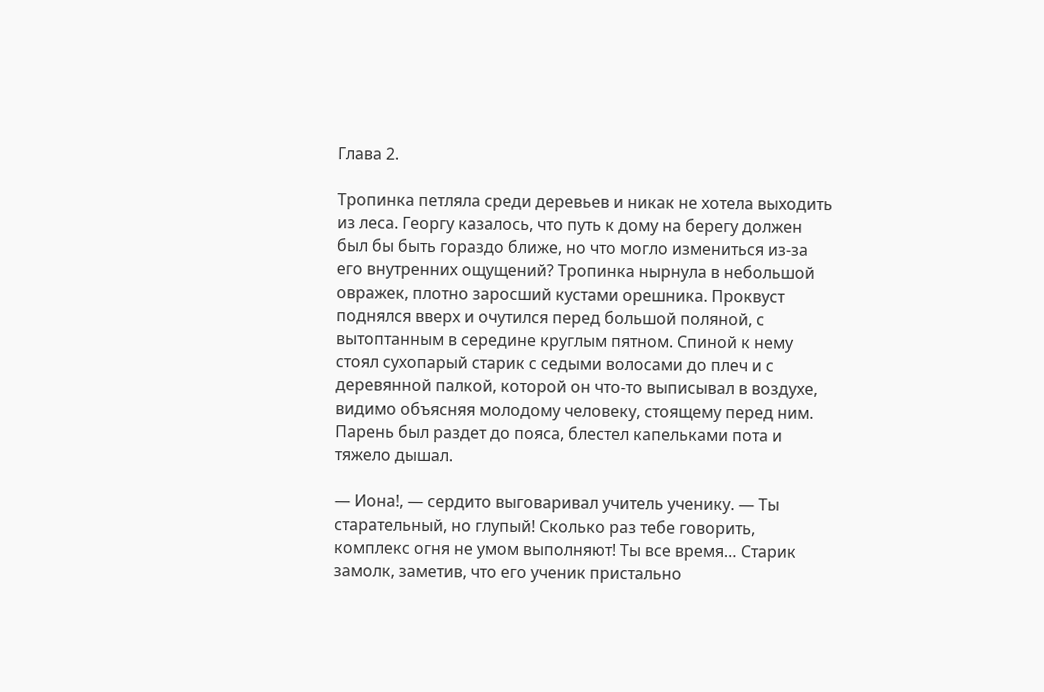Глава 2.

Тропинка петляла среди деревьев и никак не хотела выходить из леса. Георгу казалось, что путь к дому на берегу должен был бы быть гораздо ближе, но что могло измениться из-за его внутренних ощущений? Тропинка нырнула в небольшой овражек, плотно заросший кустами орешника. Проквуст поднялся вверх и очутился перед большой поляной, с вытоптанным в середине круглым пятном. Спиной к нему стоял сухопарый старик с седыми волосами до плеч и с деревянной палкой, которой он что-то выписывал в воздухе, видимо объясняя молодому человеку, стоящему перед ним. Парень был раздет до пояса, блестел капельками пота и тяжело дышал.

— Иона!, — сердито выговаривал учитель ученику. — Ты старательный, но глупый! Сколько раз тебе говорить, комплекс огня не умом выполняют! Ты все время… Старик замолк, заметив, что его ученик пристально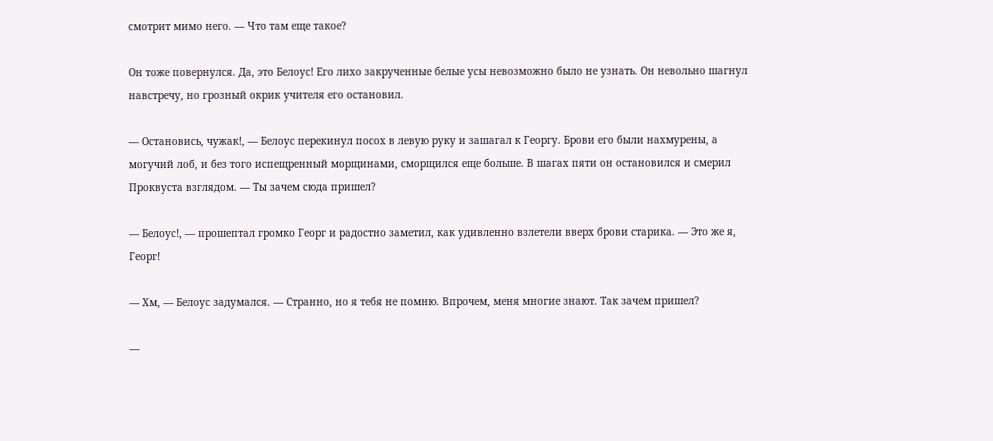смотрит мимо него. — Что там еще такое?

Он тоже повернулся. Да, это Белоус! Его лихо закрученные белые усы невозможно было не узнать. Он невольно шагнул навстречу, но грозный окрик учителя его остановил.

— Остановись, чужак!, — Белоус перекинул посох в левую руку и зашагал к Георгу. Брови его были нахмурены, а могучий лоб, и без того испещренный морщинами, сморщился еще больше. В шагах пяти он остановился и смерил Проквуста взглядом. — Ты зачем сюда пришел?

— Белоус!, — прошептал громко Георг и радостно заметил, как удивленно взлетели вверх брови старика. — Это же я, Георг!

— Хм, — Белоус задумался. — Странно, но я тебя не помню. Впрочем, меня многие знают. Так зачем пришел?

—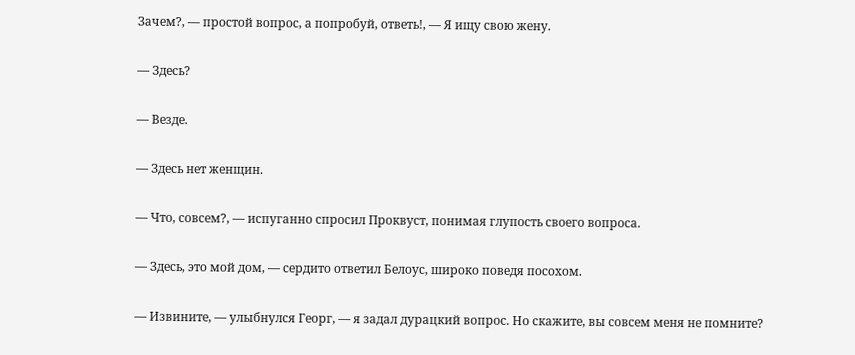Зачем?, — простой вопрос, а попробуй, ответь!, — Я ищу свою жену.

— Здесь?

— Везде.

— Здесь нет женщин.

— Что, совсем?, — испуганно спросил Проквуст, понимая глупость своего вопроса.

— Здесь, это мой дом, — сердито ответил Белоус, широко поведя посохом.

— Извините, — улыбнулся Георг, — я задал дурацкий вопрос. Но скажите, вы совсем меня не помните?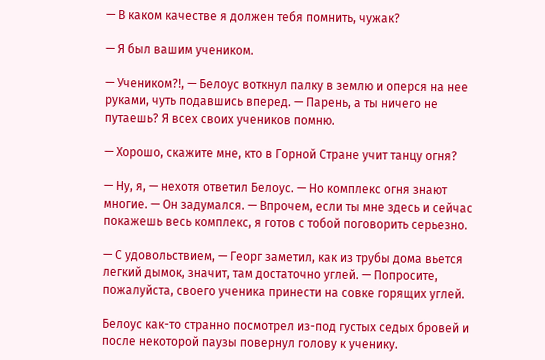— В каком качестве я должен тебя помнить, чужак?

— Я был вашим учеником.

— Учеником?!, — Белоус воткнул палку в землю и оперся на нее руками, чуть подавшись вперед. — Парень, а ты ничего не путаешь? Я всех своих учеников помню.

— Хорошо, скажите мне, кто в Горной Стране учит танцу огня?

— Ну, я, — нехотя ответил Белоус. — Но комплекс огня знают многие. — Он задумался. — Впрочем, если ты мне здесь и сейчас покажешь весь комплекс, я готов с тобой поговорить серьезно.

— С удовольствием, — Георг заметил, как из трубы дома вьется легкий дымок, значит, там достаточно углей. — Попросите, пожалуйста, своего ученика принести на совке горящих углей.

Белоус как-то странно посмотрел из-под густых седых бровей и после некоторой паузы повернул голову к ученику.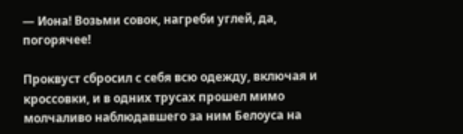— Иона! Возьми совок, нагреби углей, да, погорячее!

Проквуст сбросил с себя всю одежду, включая и кроссовки, и в одних трусах прошел мимо молчаливо наблюдавшего за ним Белоуса на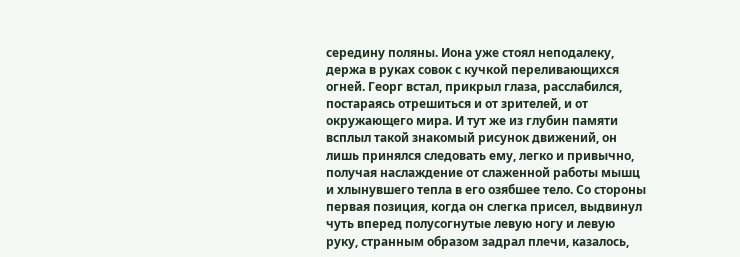середину поляны. Иона уже стоял неподалеку, держа в руках совок с кучкой переливающихся огней. Георг встал, прикрыл глаза, расслабился, постараясь отрешиться и от зрителей, и от окружающего мира. И тут же из глубин памяти всплыл такой знакомый рисунок движений, он лишь принялся следовать ему, легко и привычно, получая наслаждение от слаженной работы мышц и хлынувшего тепла в его озябшее тело. Со стороны первая позиция, когда он слегка присел, выдвинул чуть вперед полусогнутые левую ногу и левую руку, странным образом задрал плечи, казалось,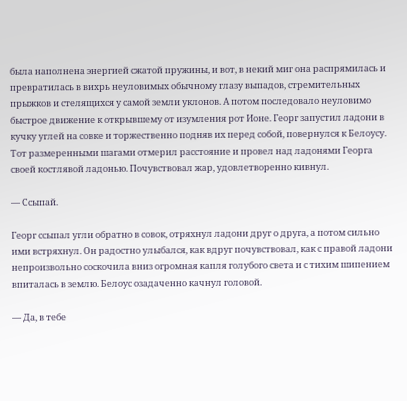была наполнена энергией сжатой пружины, и вот, в некий миг она распрямилась и превратилась в вихрь неуловимых обычному глазу выпадов, стремительных прыжков и стелящихся у самой земли уклонов. А потом последовало неуловимо быстрое движение к открывшему от изумления рот Ионе. Георг запустил ладони в кучку углей на совке и торжественно подняв их перед собой, повернулся к Белоусу. Тот размеренными шагами отмерил расстояние и провел над ладонями Георга своей костлявой ладонью. Почувствовал жар, удовлетворенно кивнул.

— Ссыпай.

Георг ссыпал угли обратно в совок, отряхнул ладони друг о друга, а потом сильно ими встряхнул. Он радостно улыбался, как вдруг почувствовал, как с правой ладони непроизвольно соскочила вниз огромная капля голубого света и с тихим шипением впиталась в землю. Белоус озадаченно качнул головой.

— Да, в тебе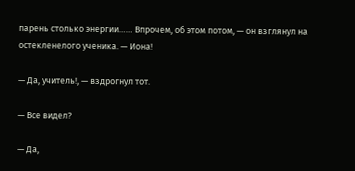парень столько энергии…… Впрочем, об этом потом, — он взглянул на остекленелого ученика. — Иона!

— Да, учитель!, — вздрогнул тот.

— Все видел?

— Да,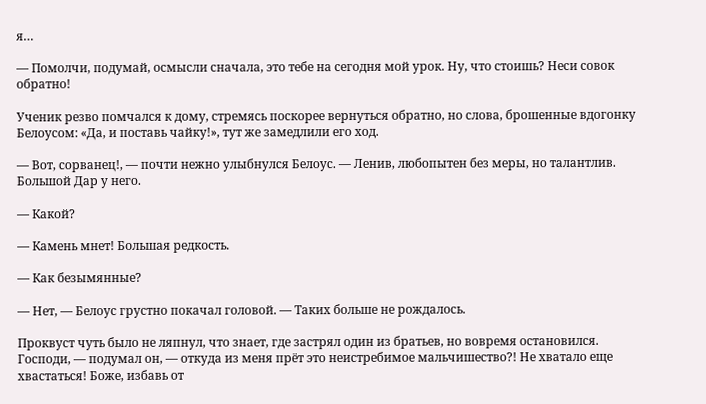я…

— Помолчи, подумай, осмысли сначала, это тебе на сегодня мой урок. Ну, что стоишь? Неси совок обратно!

Ученик резво помчался к дому, стремясь поскорее вернуться обратно, но слова, брошенные вдогонку Белоусом: «Да, и поставь чайку!», тут же замедлили его ход.

— Вот, сорванец!, — почти нежно улыбнулся Белоус. — Ленив, любопытен без меры, но талантлив. Большой Дар у него.

— Какой?

— Камень мнет! Большая редкость.

— Как безымянные?

— Нет, — Белоус грустно покачал головой. — Таких больше не рождалось.

Проквуст чуть было не ляпнул, что знает, где застрял один из братьев, но вовремя остановился. Господи, — подумал он, — откуда из меня прёт это неистребимое мальчишество?! Не хватало еще хвастаться! Боже, избавь от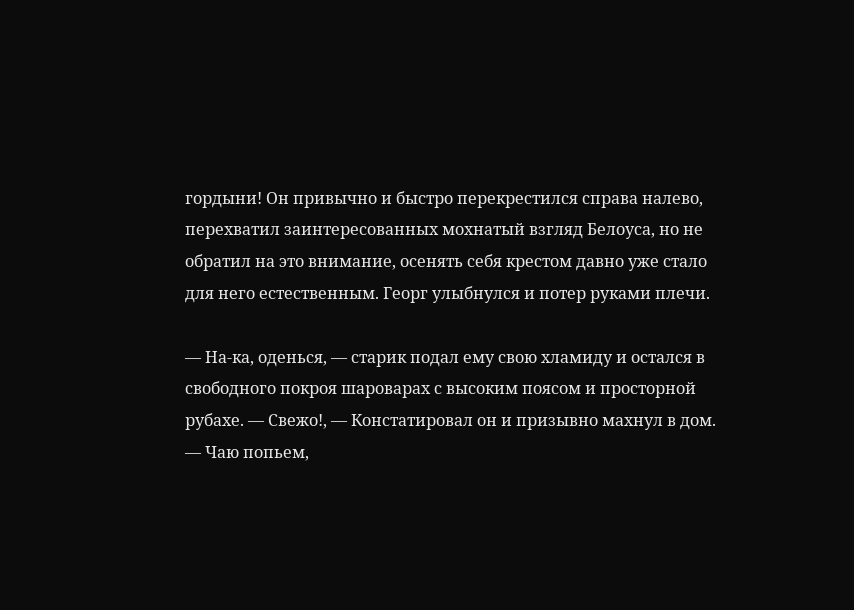гордыни! Он привычно и быстро перекрестился справа налево, перехватил заинтересованных мохнатый взгляд Белоуса, но не обратил на это внимание, осенять себя крестом давно уже стало для него естественным. Георг улыбнулся и потер руками плечи.

— На-ка, оденься, — старик подал ему свою хламиду и остался в свободного покроя шароварах с высоким поясом и просторной рубахе. — Свежо!, — Констатировал он и призывно махнул в дом. — Чаю попьем,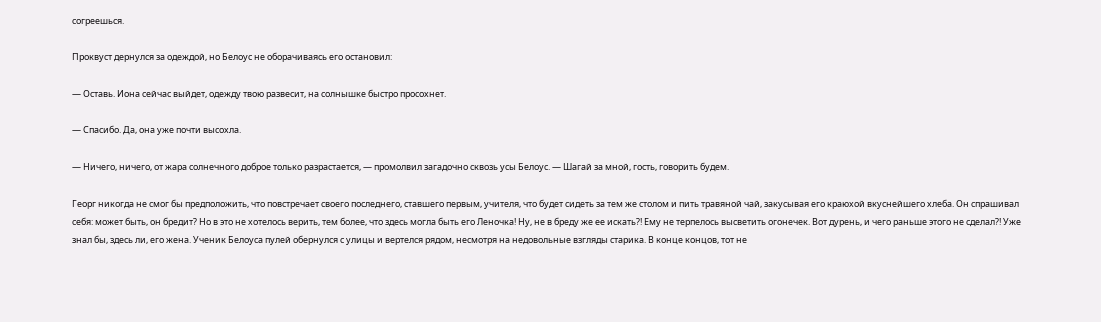согреешься.

Проквуст дернулся за одеждой, но Белоус не оборачиваясь его остановил:

— Оставь. Иона сейчас выйдет, одежду твою развесит, на солнышке быстро просохнет.

— Спасибо. Да, она уже почти высохла.

— Ничего, ничего, от жара солнечного доброе только разрастается, — промолвил загадочно сквозь усы Белоус. — Шагай за мной, гость, говорить будем.

Георг никогда не смог бы предположить, что повстречает своего последнего, ставшего первым, учителя, что будет сидеть за тем же столом и пить травяной чай, закусывая его краюхой вкуснейшего хлеба. Он спрашивал себя: может быть, он бредит? Но в это не хотелось верить, тем более, что здесь могла быть его Леночка! Ну, не в бреду же ее искать?! Ему не терпелось высветить огонечек. Вот дурень, и чего раньше этого не сделал?! Уже знал бы, здесь ли, его жена. Ученик Белоуса пулей обернулся с улицы и вертелся рядом, несмотря на недовольные взгляды старика. В конце концов, тот не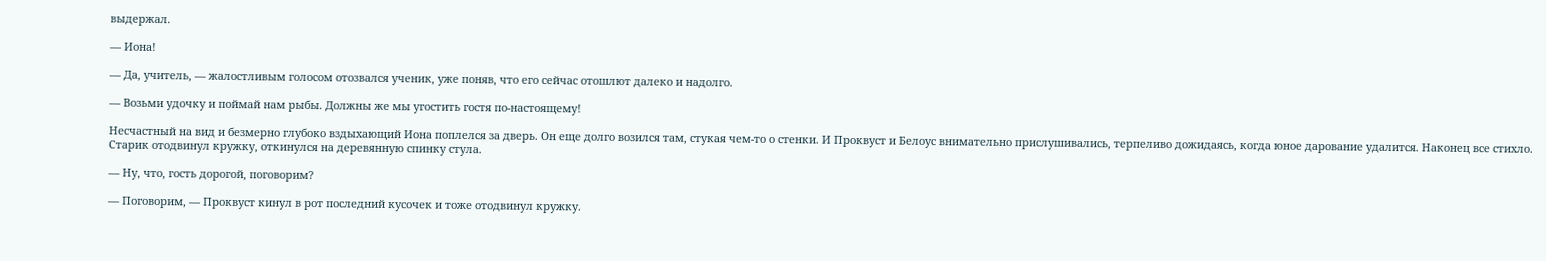выдержал.

— Иона!

— Да, учитель, — жалостливым голосом отозвался ученик, уже поняв, что его сейчас отошлют далеко и надолго.

— Возьми удочку и поймай нам рыбы. Должны же мы угостить гостя по-настоящему!

Несчастный на вид и безмерно глубоко вздыхающий Иона поплелся за дверь. Он еще долго возился там, стукая чем-то о стенки. И Проквуст и Белоус внимательно прислушивались, терпеливо дожидаясь, когда юное дарование удалится. Наконец все стихло. Старик отодвинул кружку, откинулся на деревянную спинку стула.

— Ну, что, гость дорогой, поговорим?

— Поговорим, — Проквуст кинул в рот последний кусочек и тоже отодвинул кружку.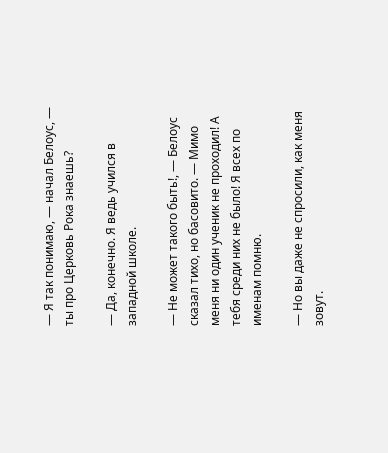— Я так понимаю, — начал Белоус, — ты про Церковь Рока знаешь?

— Да, конечно. Я ведь учился в западной школе.

— Не может такого быть!, — Белоус сказал тихо, но басовито. — Мимо меня ни один ученик не проходил! А тебя среди них не было! Я всех по именам помню.

— Но вы даже не спросили, как меня зовут.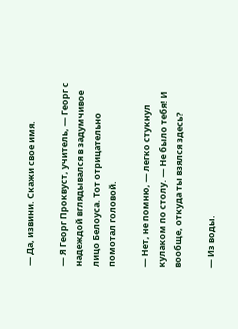— Да, извини. Скажи свое имя.

— Я Георг Проквуст, учитель, — Георг с надеждой вглядывался в задумчивое лицо Белоуса. Тот отрицательно помотал головой.

— Нет, не помню, — легко стукнул кулаком по столу. — Не было тебя! И вообще, откуда ты взялся здесь?

— Из воды.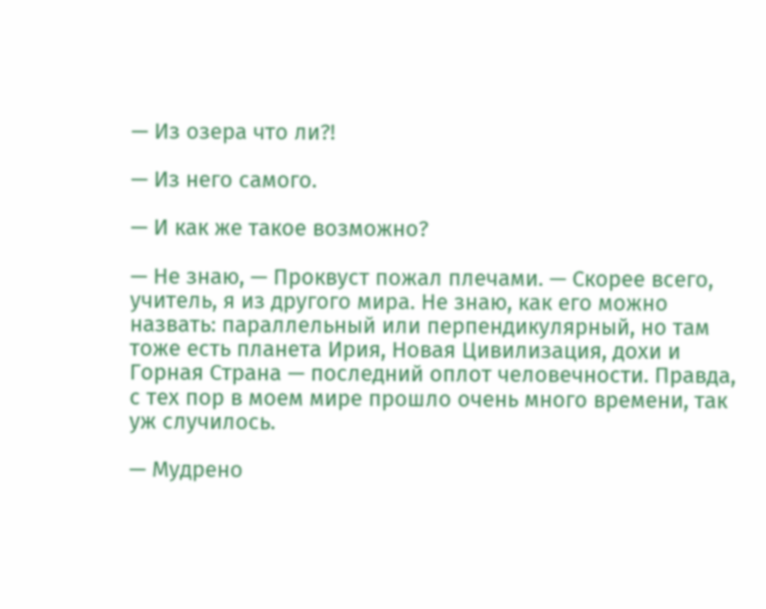— Из озера что ли?!

— Из него самого.

— И как же такое возможно?

— Не знаю, — Проквуст пожал плечами. — Скорее всего, учитель, я из другого мира. Не знаю, как его можно назвать: параллельный или перпендикулярный, но там тоже есть планета Ирия, Новая Цивилизация, дохи и Горная Страна — последний оплот человечности. Правда, с тех пор в моем мире прошло очень много времени, так уж случилось.

— Мудрено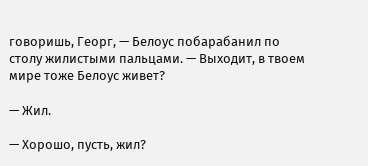говоришь, Георг, — Белоус побарабанил по столу жилистыми пальцами. — Выходит, в твоем мире тоже Белоус живет?

— Жил.

— Хорошо, пусть, жил?